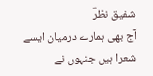شفیق نظرؔ
آج بھی ہمارے درمیان ایسے شعرا ہیں جنہوں نے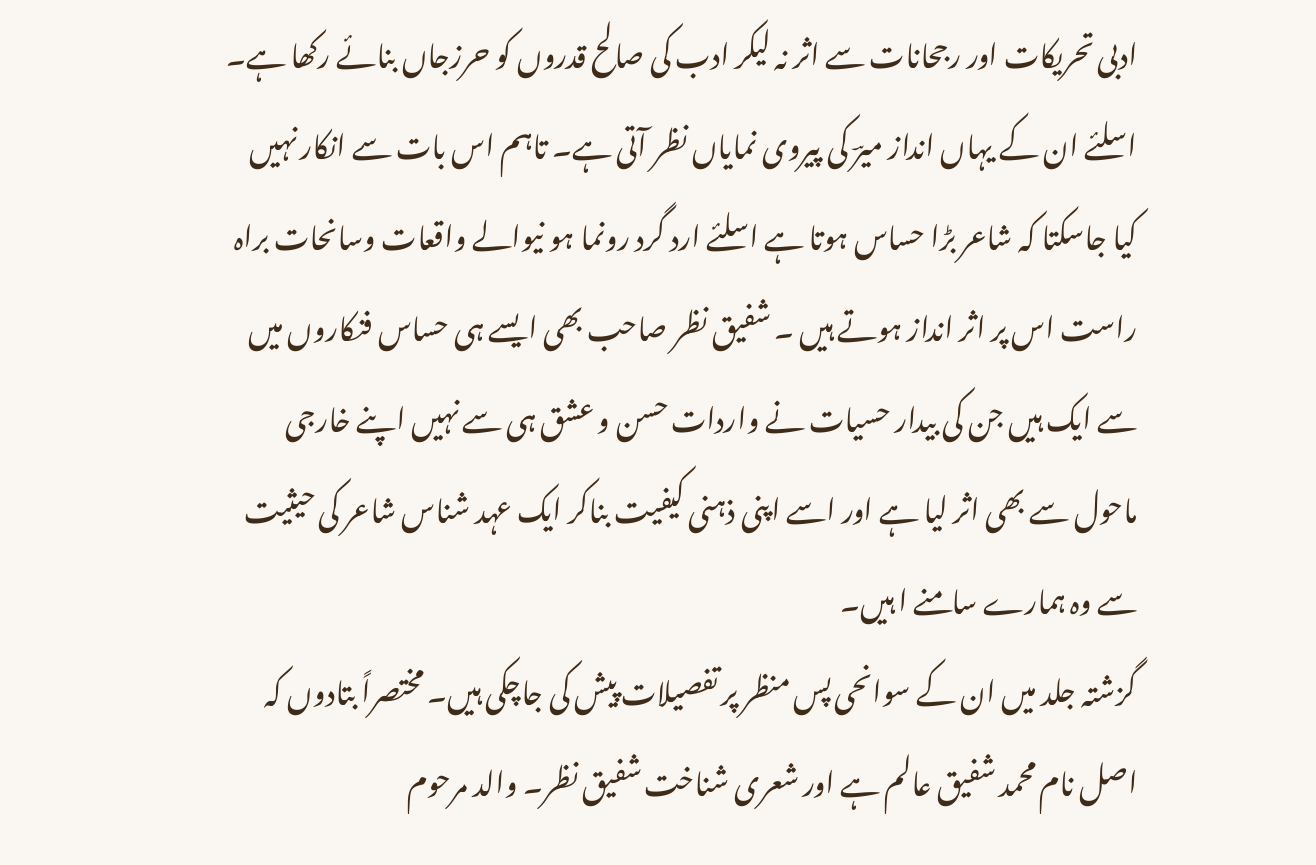ادبی تحریکات اور رجحانات سے اثر نہ لیکر ادب کی صالح قدروں کو حرزجاں بنائے رکھا ہے۔ اسلئے ان کے یہاں انداز میرؔ کی پیروی نمایاں نظر آتی ہے۔ تاہم اس بات سے انکار نہیں کیا جاسکتا کہ شاعر بڑا حساس ہوتا ہے اسلئے ارد گرد رونما ہو نیوالے واقعات وسانحات براہ راست اس پر اثر انداز ہوتے ہیں ۔ شفیق نظر صاحب بھی ایسے ہی حساس فنکاروں میں سے ایک ہیں جن کی بیدار حسیات نے واردات حسن و عشق ہی سے نہیں اپنے خارجی ماحول سے بھی اثر لیا ہے اور اسے اپنی ذہنی کیفیت بناکر ایک عہد شناس شاعر کی حیثیت سے وہ ہمارے سامنے ا ہیں۔
گزشتہ جلد میں ان کے سوانحی پس منظر پر تفصیلات پیش کی جاچکی ہیں۔ مختصراً بتادوں کہ اصل نام محمد شفیق عالم ہے اور شعری شناخت شفیق نظر۔ والد مرحوم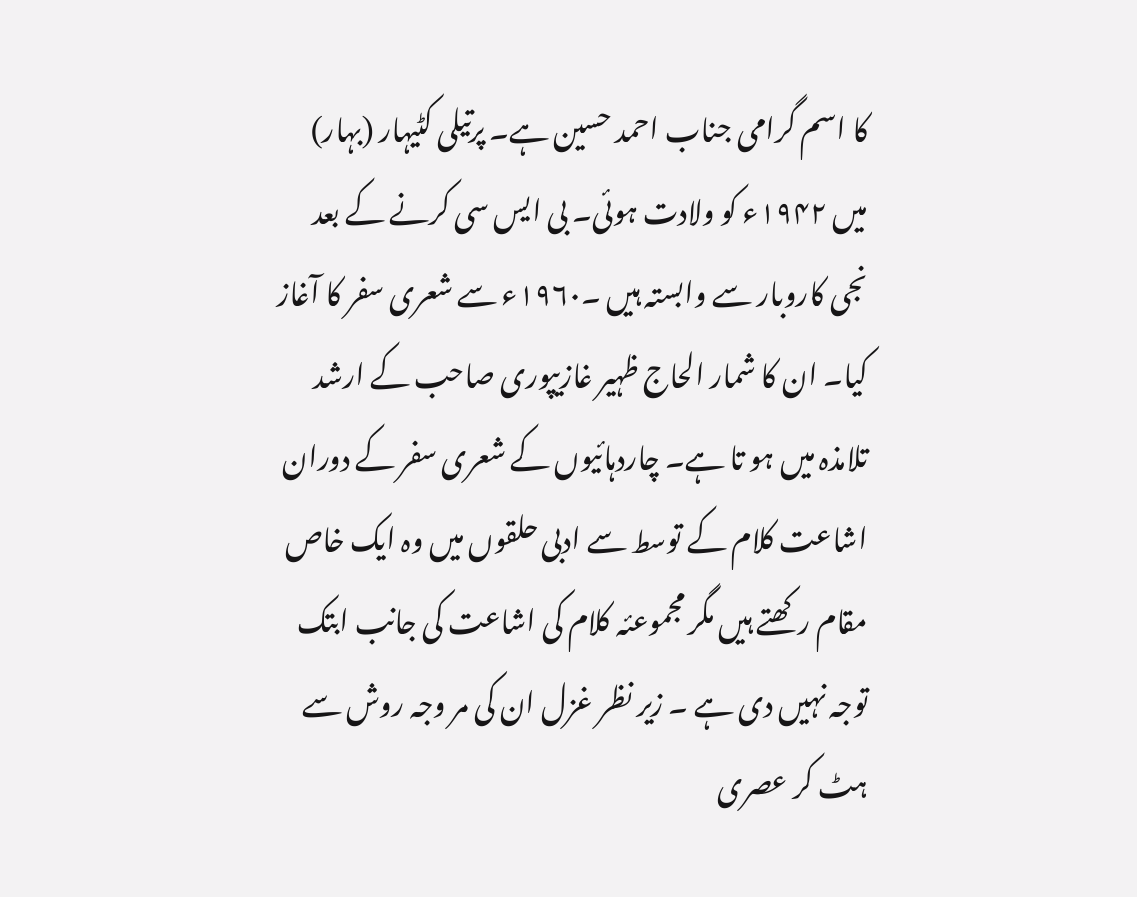کا اسم گرامی جناب احمد حسین ہے۔ پرتیلی کٹیہار (بہار) میں ۱۹۴۲ء کو ولادت ہوئی۔ بی ایس سی کرنے کے بعد نجی کاروبار سے وابستہ ہیں ۔۱۹۶۰ء سے شعری سفر کا آغاز کیا۔ ان کا شمار الحاج ظہیر غازیپوری صاحب کے ارشد تلامذہ میں ہو تا ہے۔ چاردہائیوں کے شعری سفر کے دوران اشاعت کلام کے توسط سے ادبی حلقوں میں وہ ایک خاص مقام رکھتے ہیں مگر مجموعئہ کلام کی اشاعت کی جانب ابتک توجہ نہیں دی ہے ۔ زیر نظر غزل ان کی مر وجہ روش سے ہٹ کر عصری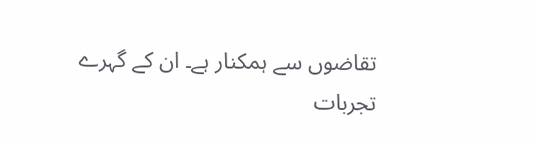تقاضوں سے ہمکنار ہے۔ ان کے گہرے تجربات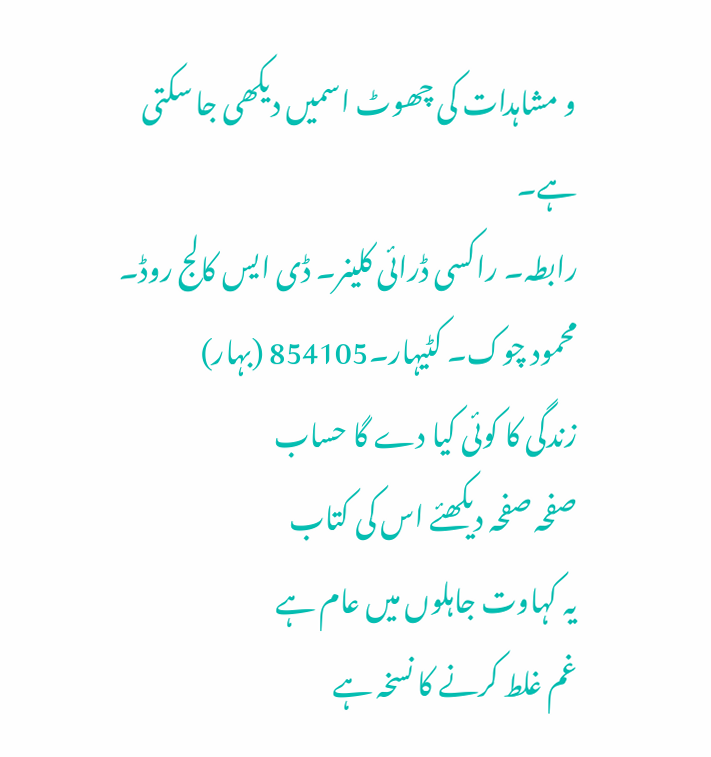و مشاہدات کی چھوٹ اسمیں دیکھی جا سکتی ہے۔
رابطہ۔ راکسی ڈرائی کلینر۔ ڈی ایس کالج روڈ۔ محمود چوک۔ کٹیہار۔854105 (بہار)
زندگی کا کوئی کیا دے گا حساب
صفحہ صفحہ دیکھئے اس کی کتاب
یہ کہاوت جاہلوں میں عام ہے
غم غلط کرنے کا نسخہ ہے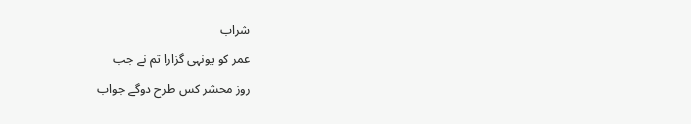شراب
عمر کو یونہی گزارا تم نے جب
روز محشر کس طرح دوگے جواب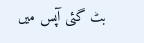بٹ گئی آپس میں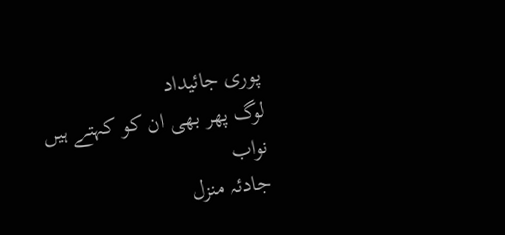پوری جائیداد
لوگ پھر بھی ان کو کہتے ہیں نواب
جادئہ منزل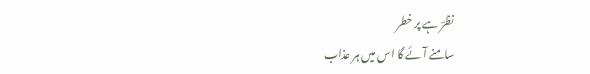نظرؔ ہے پر خطر
سامنے آئے گا اس میں ہر عذاب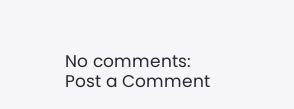No comments:
Post a Comment